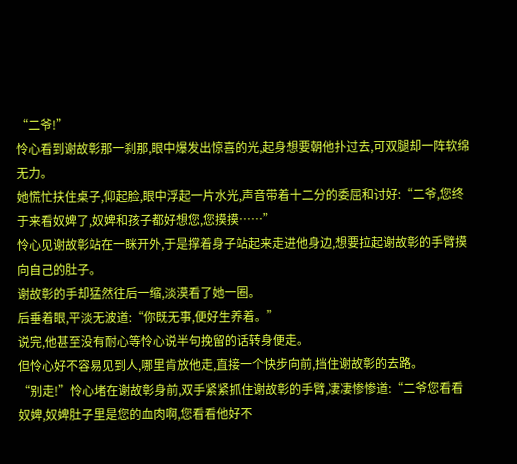“二爷!”
怜心看到谢故彰那一刹那,眼中爆发出惊喜的光,起身想要朝他扑过去,可双腿却一阵软绵无力。
她慌忙扶住桌子,仰起脸,眼中浮起一片水光,声音带着十二分的委屈和讨好:“二爷,您终于来看奴婢了,奴婢和孩子都好想您,您摸摸……”
怜心见谢故彰站在一眯开外,于是撑着身子站起来走进他身边,想要拉起谢故彰的手臂摸向自己的肚子。
谢故彰的手却猛然往后一缩,淡漠看了她一圈。
后垂着眼,平淡无波道:“你既无事,便好生养着。”
说完,他甚至没有耐心等怜心说半句挽留的话转身便走。
但怜心好不容易见到人,哪里肯放他走,直接一个快步向前,挡住谢故彰的去路。
“别走!”怜心堵在谢故彰身前,双手紧紧抓住谢故彰的手臂,凄凄惨惨道:“二爷您看看奴婢,奴婢肚子里是您的血肉啊,您看看他好不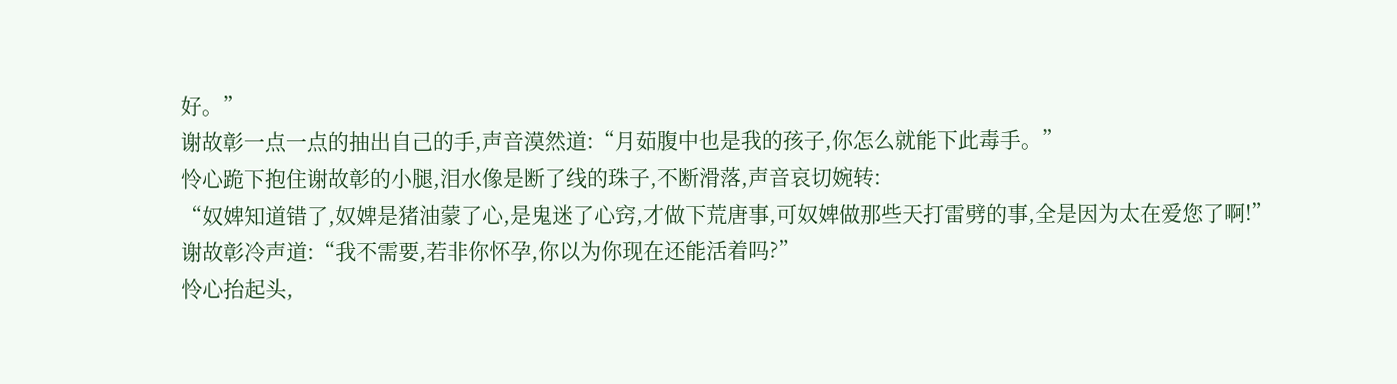好。”
谢故彰一点一点的抽出自己的手,声音漠然道:“月茹腹中也是我的孩子,你怎么就能下此毒手。”
怜心跪下抱住谢故彰的小腿,泪水像是断了线的珠子,不断滑落,声音哀切婉转:
“奴婢知道错了,奴婢是猪油蒙了心,是鬼迷了心窍,才做下荒唐事,可奴婢做那些天打雷劈的事,全是因为太在爱您了啊!”
谢故彰冷声道:“我不需要,若非你怀孕,你以为你现在还能活着吗?”
怜心抬起头,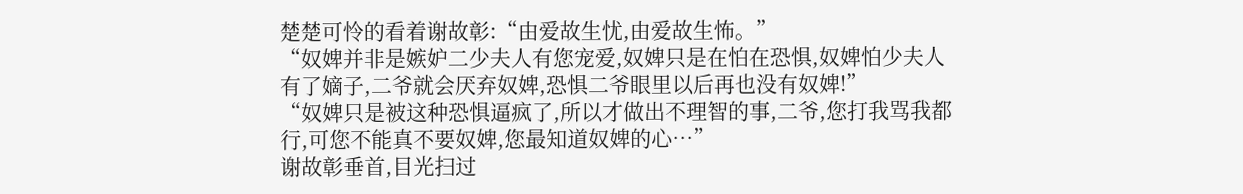楚楚可怜的看着谢故彰:“由爱故生忧,由爱故生怖。”
“奴婢并非是嫉妒二少夫人有您宠爱,奴婢只是在怕在恐惧,奴婢怕少夫人有了嫡子,二爷就会厌弃奴婢,恐惧二爷眼里以后再也没有奴婢!”
“奴婢只是被这种恐惧逼疯了,所以才做出不理智的事,二爷,您打我骂我都行,可您不能真不要奴婢,您最知道奴婢的心…”
谢故彰垂首,目光扫过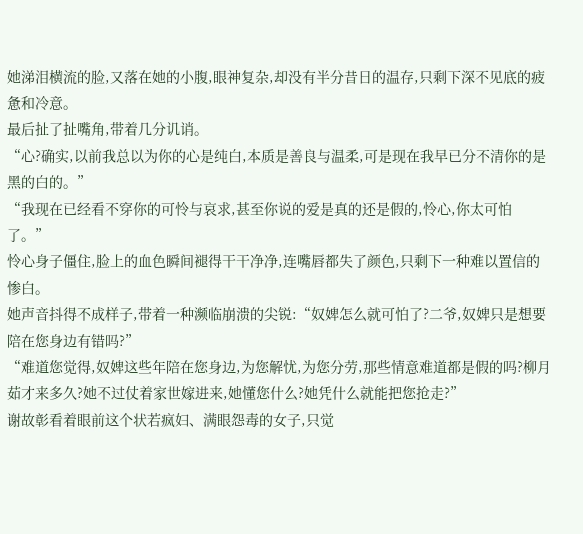她涕泪横流的脸,又落在她的小腹,眼神复杂,却没有半分昔日的温存,只剩下深不见底的疲惫和冷意。
最后扯了扯嘴角,带着几分讥诮。
“心?确实,以前我总以为你的心是纯白,本质是善良与温柔,可是现在我早已分不清你的是黑的白的。”
“我现在已经看不穿你的可怜与哀求,甚至你说的爱是真的还是假的,怜心,你太可怕了。”
怜心身子僵住,脸上的血色瞬间褪得干干净净,连嘴唇都失了颜色,只剩下一种难以置信的惨白。
她声音抖得不成样子,带着一种濒临崩溃的尖锐:“奴婢怎么就可怕了?二爷,奴婢只是想要陪在您身边有错吗?”
“难道您觉得,奴婢这些年陪在您身边,为您解忧,为您分劳,那些情意难道都是假的吗?柳月茹才来多久?她不过仗着家世嫁进来,她懂您什么?她凭什么就能把您抢走?”
谢故彰看着眼前这个状若疯妇、满眼怨毒的女子,只觉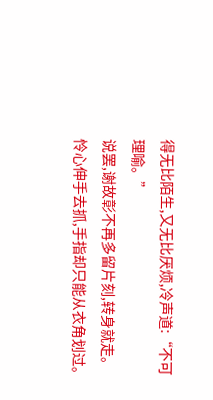得无比陌生,又无比厌烦,冷声道:“不可理喻。”
说罢,谢故彰不再多留片刻,转身就走。
怜心伸手去抓,手指却只能从衣角划过。